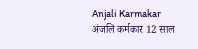Anjali Karmakar
अंजलि कर्मकार 12 साल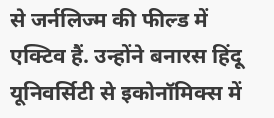से जर्नलिज्म की फील्ड में एक्टिव हैं. उन्होंने बनारस हिंदू यूनिवर्सिटी से इकोनॉमिक्स में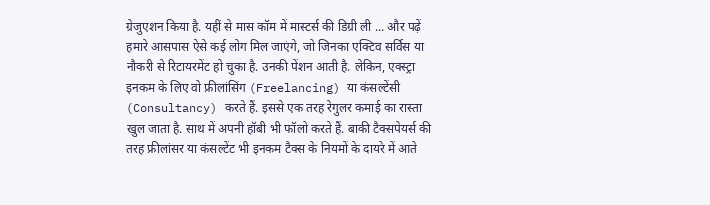ग्रेजुएशन किया है. यहीं से मास कॉम में मास्टर्स की डिग्री ली ... और पढ़ें
हमारे आसपास ऐसे कई लोग मिल जाएंगे, जो जिनका एक्टिव सर्विस या नौकरी से रिटायरमेंट हो चुका है. उनकी पेंशन आती है. लेकिन, एक्स्ट्रा इनकम के लिए वो फ्रीलांसिंग (Freelancing) या कंसल्टेंसी (Consultancy) करते हैं. इससे एक तरह रेगुलर कमाई का रास्ता खुल जाता है. साथ में अपनी हॉबी भी फॉलो करते हैं. बाकी टैक्सपेयर्स की तरह फ्रीलांसर या कंसल्टेंट भी इनकम टैक्स के नियमों के दायरे में आते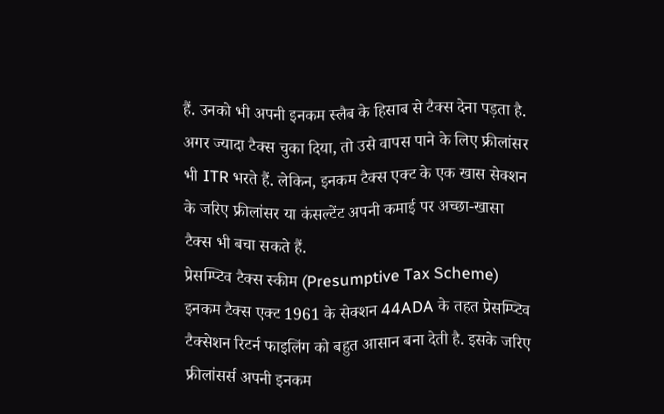हैं. उनको भी अपनी इनकम स्लैब के हिसाब से टैक्स देना पड़ता है. अगर ज्यादा टैक्स चुका दिया, तो उसे वापस पाने के लिए फ्रीलांसर भी ITR भरते हैं. लेकिन, इनकम टैक्स एक्ट के एक खास सेक्शन के जरिए फ्रीलांसर या कंसल्टेंट अपनी कमाई पर अच्छा-खासा टैक्स भी बचा सकते हैं.
प्रेसम्प्टिव टैक्स स्कीम (Presumptive Tax Scheme)
इनकम टैक्स एक्ट 1961 के सेक्शन 44ADA के तहत प्रेसम्प्टिव टैक्सेशन रिटर्न फाइलिंग को बहुत आसान बना देती है. इसके जरिए फ्रीलांसर्स अपनी इनकम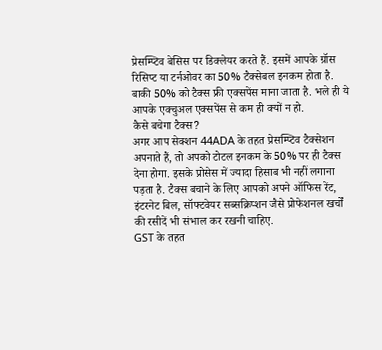प्रेसम्प्टिव बेसिस पर डिक्लेयर करते हैं. इसमें आपके ग्रॉस रिसिप्ट या टर्नओवर का 50% टैक्सेबल इनकम होता है. बाकी 50% को टैक्स फ्री एक्सपेंस माना जाता है. भले ही ये आपके एक्चुअल एक्सपेंस से कम ही क्यों न हो.
कैसे बचेगा टैक्स?
अगर आप सेक्शन 44ADA के तहत प्रेसम्प्टिव टैक्सेशन अपनाते हैं, तो अपको टोटल इनकम के 50% पर ही टैक्स देना होगा. इसके प्रोसेस में ज्यादा हिसाब भी नहीं लगाना पड़ता है. टैक्स बचाने के लिए आपको अपने ऑफिस रेंट, इंटरनेट बिल, सॉफ्टवेयर सब्सक्रिप्शन जैसे प्रोफेशनल खर्चों की रसीदें भी संभाल कर रखनी चाहिए.
GST के तहत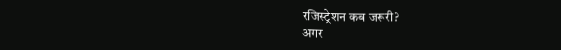रजिस्ट्रेशन कब जरूरी?
अगर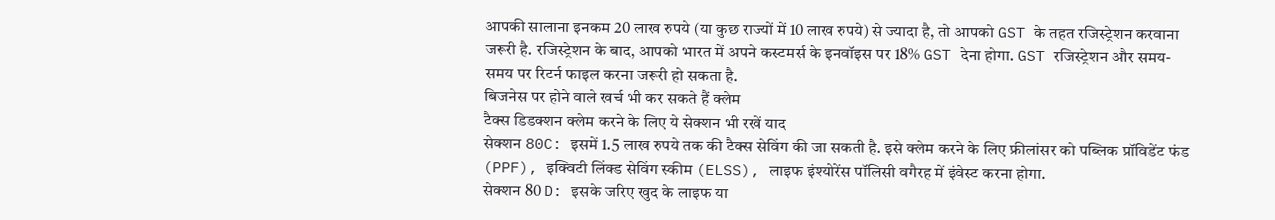आपकी सालाना इनकम 20 लाख रुपये (या कुछ राज्यों में 10 लाख रुपये) से ज्यादा है, तो आपको GST के तहत रजिस्ट्रेशन करवाना जरूरी है. रजिस्ट्रेशन के बाद, आपको भारत में अपने कस्टमर्स के इनवॉइस पर 18% GST देना होगा. GST रजिस्ट्रेशन और समय-समय पर रिटर्न फाइल करना जरूरी हो सकता है.
बिजनेस पर होने वाले खर्च भी कर सकते हैं क्लेम
टैक्स डिडक्शन क्लेम करने के लिए ये सेक्शन भी रखें याद
सेक्शन 80C: इसमें 1.5 लाख रुपये तक की टैक्स सेविंग की जा सकती है. इसे क्लेम करने के लिए फ्रीलांसर को पब्लिक प्रॉविडेंट फंड (PPF), इक्विटी लिंक्ड सेविंग स्कीम (ELSS), लाइफ इंश्योरेंस पॉलिसी वगैरह में इंवेस्ट करना होगा.
सेक्शन 80 D: इसके जरिए खुद के लाइफ या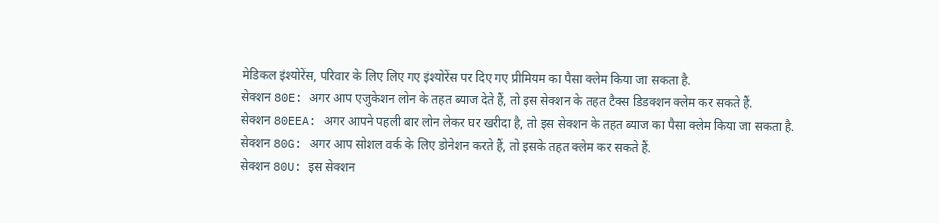मेडिकल इंश्योरेंस, परिवार के लिए लिए गए इंश्योरेंस पर दिए गए प्रीमियम का पैसा क्लेम किया जा सकता है.
सेक्शन 80E: अगर आप एजुकेशन लोन के तहत ब्याज देते हैं, तो इस सेक्शन के तहत टैक्स डिडक्शन क्लेम कर सकते हैं.
सेक्शन 80EEA: अगर आपने पहली बार लोन लेकर घर खरीदा है, तो इस सेक्शन के तहत ब्याज का पैसा क्लेम किया जा सकता है.
सेक्शन 80G: अगर आप सोशल वर्क के लिए डोनेशन करते हैं, तो इसके तहत क्लेम कर सकते हैं.
सेक्शन 80U: इस सेक्शन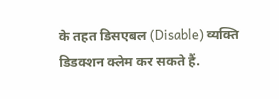के तहत डिसएबल (Disable) व्यक्ति डिडक्शन क्लेम कर सकते हैं.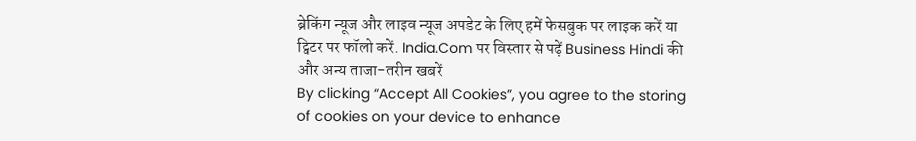ब्रेकिंग न्यूज और लाइव न्यूज अपडेट के लिए हमें फेसबुक पर लाइक करें या ट्विटर पर फॉलो करें. India.Com पर विस्तार से पढ़ें Business Hindi की और अन्य ताजा-तरीन खबरें
By clicking “Accept All Cookies”, you agree to the storing of cookies on your device to enhance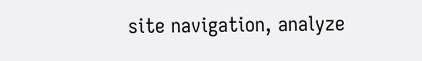site navigation, analyze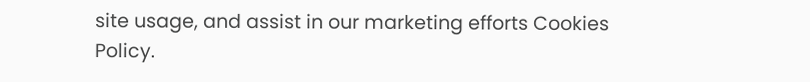site usage, and assist in our marketing efforts Cookies Policy.